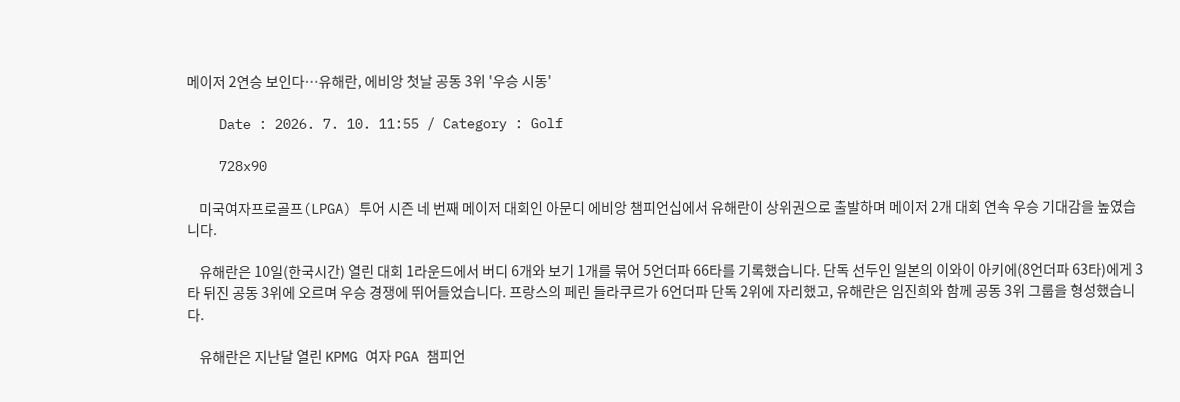메이저 2연승 보인다…유해란, 에비앙 첫날 공동 3위 '우승 시동'

    Date : 2026. 7. 10. 11:55 / Category : Golf

    728x90

    미국여자프로골프(LPGA) 투어 시즌 네 번째 메이저 대회인 아문디 에비앙 챔피언십에서 유해란이 상위권으로 출발하며 메이저 2개 대회 연속 우승 기대감을 높였습니다.

    유해란은 10일(한국시간) 열린 대회 1라운드에서 버디 6개와 보기 1개를 묶어 5언더파 66타를 기록했습니다. 단독 선두인 일본의 이와이 아키에(8언더파 63타)에게 3타 뒤진 공동 3위에 오르며 우승 경쟁에 뛰어들었습니다. 프랑스의 페린 들라쿠르가 6언더파 단독 2위에 자리했고, 유해란은 임진희와 함께 공동 3위 그룹을 형성했습니다.

    유해란은 지난달 열린 KPMG 여자 PGA 챔피언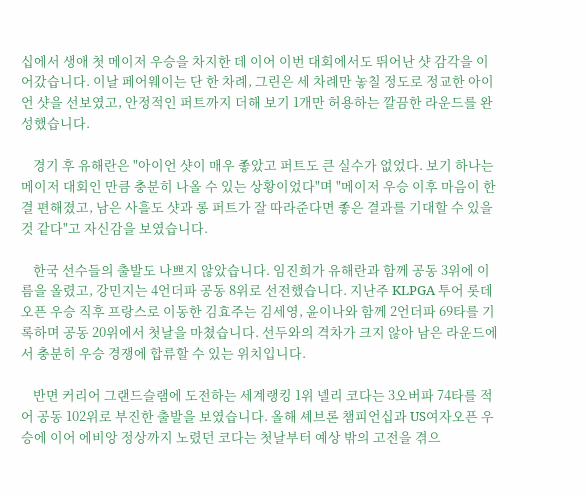십에서 생애 첫 메이저 우승을 차지한 데 이어 이번 대회에서도 뛰어난 샷 감각을 이어갔습니다. 이날 페어웨이는 단 한 차례, 그린은 세 차례만 놓칠 정도로 정교한 아이언 샷을 선보였고, 안정적인 퍼트까지 더해 보기 1개만 허용하는 깔끔한 라운드를 완성했습니다.

    경기 후 유해란은 "아이언 샷이 매우 좋았고 퍼트도 큰 실수가 없었다. 보기 하나는 메이저 대회인 만큼 충분히 나올 수 있는 상황이었다"며 "메이저 우승 이후 마음이 한결 편해졌고, 남은 사흘도 샷과 롱 퍼트가 잘 따라준다면 좋은 결과를 기대할 수 있을 것 같다"고 자신감을 보였습니다.

    한국 선수들의 출발도 나쁘지 않았습니다. 임진희가 유해란과 함께 공동 3위에 이름을 올렸고, 강민지는 4언더파 공동 8위로 선전했습니다. 지난주 KLPGA 투어 롯데 오픈 우승 직후 프랑스로 이동한 김효주는 김세영, 윤이나와 함께 2언더파 69타를 기록하며 공동 20위에서 첫날을 마쳤습니다. 선두와의 격차가 크지 않아 남은 라운드에서 충분히 우승 경쟁에 합류할 수 있는 위치입니다.

    반면 커리어 그랜드슬램에 도전하는 세계랭킹 1위 넬리 코다는 3오버파 74타를 적어 공동 102위로 부진한 출발을 보였습니다. 올해 셰브론 챔피언십과 US여자오픈 우승에 이어 에비앙 정상까지 노렸던 코다는 첫날부터 예상 밖의 고전을 겪으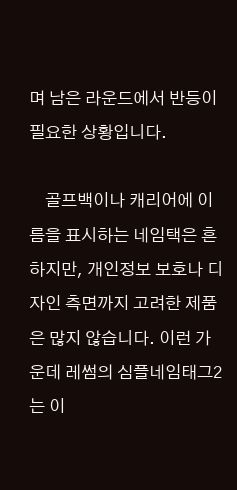며 남은 라운드에서 반등이 필요한 상황입니다.

    골프백이나 캐리어에 이름을 표시하는 네임택은 흔하지만, 개인정보 보호나 디자인 측면까지 고려한 제품은 많지 않습니다. 이런 가운데 레썸의 심플네임태그2는 이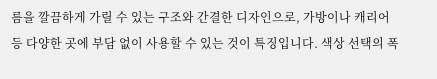름을 깔끔하게 가릴 수 있는 구조와 간결한 디자인으로, 가방이나 캐리어 등 다양한 곳에 부담 없이 사용할 수 있는 것이 특징입니다. 색상 선택의 폭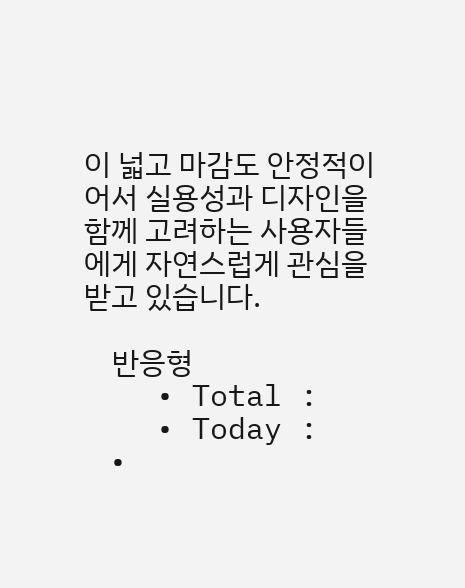이 넓고 마감도 안정적이어서 실용성과 디자인을 함께 고려하는 사용자들에게 자연스럽게 관심을 받고 있습니다.

    반응형
    • Total :
    • Today :
    •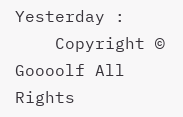Yesterday :
    Copyright © Goooolf All Rights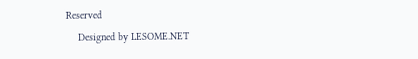Reserved
    Designed by LESOME.NET